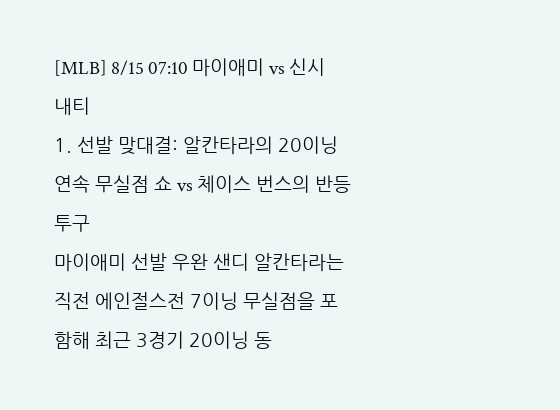[MLB] 8/15 07:10 마이애미 vs 신시내티
1. 선발 맞대결: 알칸타라의 20이닝 연속 무실점 쇼 vs 체이스 번스의 반등 투구
마이애미 선발 우완 샌디 알칸타라는 직전 에인절스전 7이닝 무실점을 포함해 최근 3경기 20이닝 동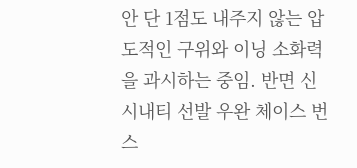안 단 1점도 내주지 않는 압도적인 구위와 이닝 소화력을 과시하는 중임. 반면 신시내티 선발 우완 체이스 번스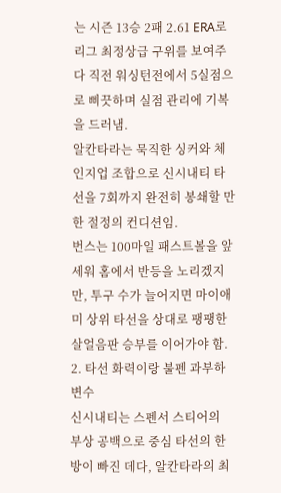는 시즌 13승 2패 2.61 ERA로 리그 최정상급 구위를 보여주다 직전 워싱턴전에서 5실점으로 삐끗하며 실점 관리에 기복을 드러냄.
알칸타라는 묵직한 싱커와 체인지업 조합으로 신시내티 타선을 7회까지 완전히 봉쇄할 만한 절정의 컨디션임.
번스는 100마일 패스트볼을 앞세워 홈에서 반등을 노리겠지만, 투구 수가 늘어지면 마이애미 상위 타선을 상대로 팽팽한 살얼음판 승부를 이어가야 함.
2. 타선 화력이랑 불펜 과부하 변수
신시내티는 스펜서 스티어의 부상 공백으로 중심 타선의 한 방이 빠진 데다, 알칸타라의 최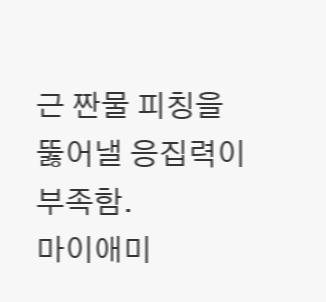근 짠물 피칭을 뚫어낼 응집력이 부족함.
마이애미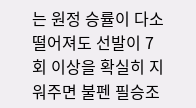는 원정 승률이 다소 떨어져도 선발이 7회 이상을 확실히 지워주면 불펜 필승조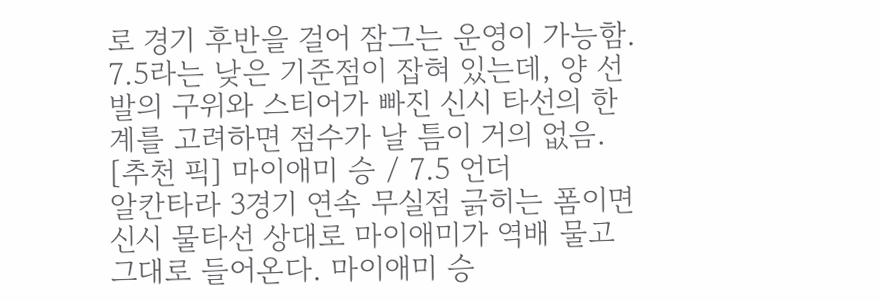로 경기 후반을 걸어 잠그는 운영이 가능함.
7.5라는 낮은 기준점이 잡혀 있는데, 양 선발의 구위와 스티어가 빠진 신시 타선의 한계를 고려하면 점수가 날 틈이 거의 없음.
[추천 픽] 마이애미 승 / 7.5 언더
알칸타라 3경기 연속 무실점 긁히는 폼이면 신시 물타선 상대로 마이애미가 역배 물고 그대로 들어온다. 마이애미 승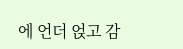에 언더 얹고 감